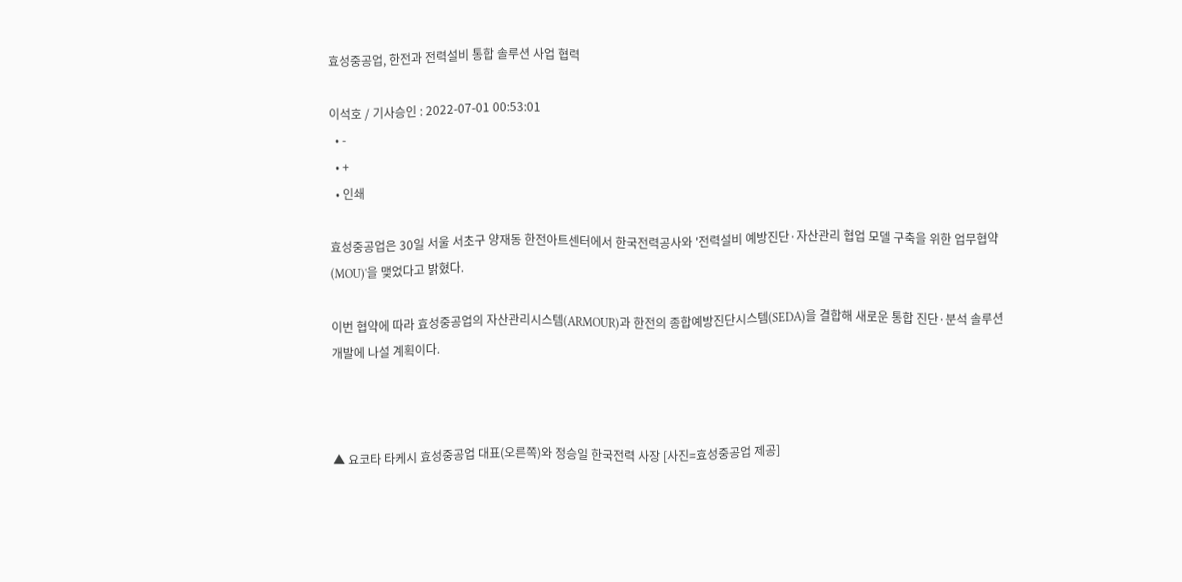효성중공업, 한전과 전력설비 통합 솔루션 사업 협력

이석호 / 기사승인 : 2022-07-01 00:53:01
  • -
  • +
  • 인쇄

효성중공업은 30일 서울 서초구 양재동 한전아트센터에서 한국전력공사와 '전력설비 예방진단·자산관리 협업 모델 구축을 위한 업무협약(MOU)'을 맺었다고 밝혔다.

이번 협약에 따라 효성중공업의 자산관리시스템(ARMOUR)과 한전의 종합예방진단시스템(SEDA)을 결합해 새로운 통합 진단·분석 솔루션 개발에 나설 계획이다.



▲ 요코타 타케시 효성중공업 대표(오른쪽)와 정승일 한국전력 사장 [사진=효성중공업 제공]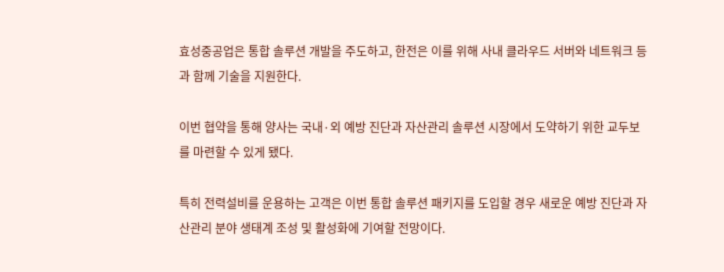효성중공업은 통합 솔루션 개발을 주도하고, 한전은 이를 위해 사내 클라우드 서버와 네트워크 등과 함께 기술을 지원한다.

이번 협약을 통해 양사는 국내·외 예방 진단과 자산관리 솔루션 시장에서 도약하기 위한 교두보를 마련할 수 있게 됐다.

특히 전력설비를 운용하는 고객은 이번 통합 솔루션 패키지를 도입할 경우 새로운 예방 진단과 자산관리 분야 생태계 조성 및 활성화에 기여할 전망이다.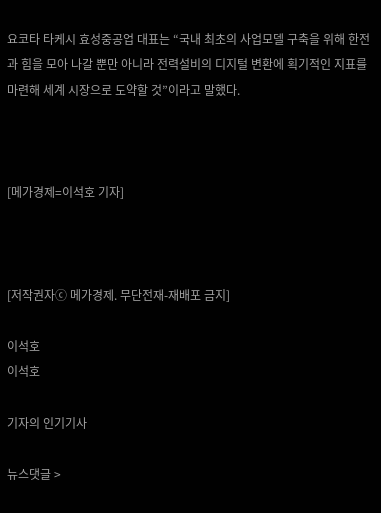요코타 타케시 효성중공업 대표는 “국내 최초의 사업모델 구축을 위해 한전과 힘을 모아 나갈 뿐만 아니라 전력설비의 디지털 변환에 획기적인 지표를 마련해 세계 시장으로 도약할 것”이라고 말했다.



[메가경제=이석호 기자]



[저작권자ⓒ 메가경제. 무단전재-재배포 금지]

이석호
이석호

기자의 인기기사

뉴스댓글 >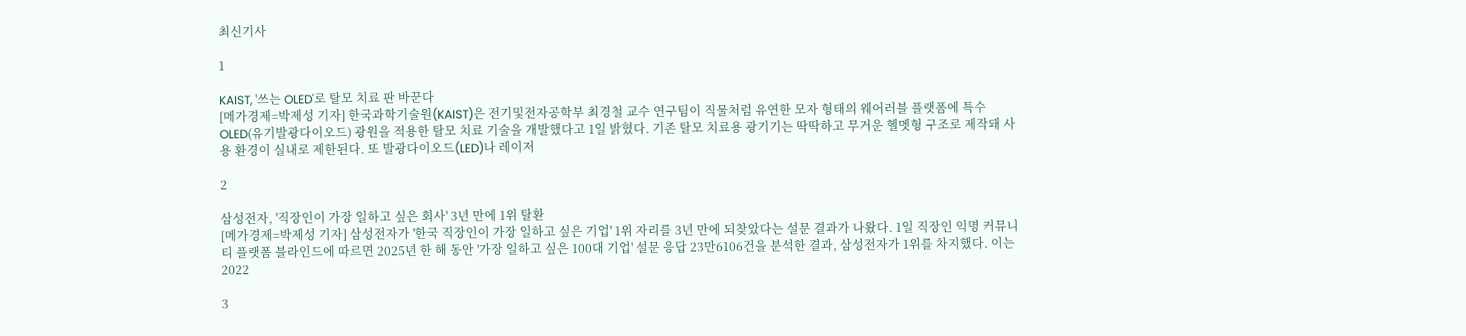최신기사

1

KAIST, '쓰는 OLED'로 탈모 치료 판 바꾼다
[메가경제=박제성 기자] 한국과학기술원(KAIST)은 전기및전자공학부 최경철 교수 연구팀이 직물처럼 유연한 모자 형태의 웨어러블 플랫폼에 특수 OLED(유기발광다이오드) 광원을 적용한 탈모 치료 기술을 개발했다고 1일 밝혔다. 기존 탈모 치료용 광기기는 딱딱하고 무거운 헬멧형 구조로 제작돼 사용 환경이 실내로 제한된다. 또 발광다이오드(LED)나 레이저

2

삼성전자, '직장인이 가장 일하고 싶은 회사' 3년 만에 1위 탈환
[메가경제=박제성 기자] 삼성전자가 '한국 직장인이 가장 일하고 싶은 기업' 1위 자리를 3년 만에 되찾았다는 설문 결과가 나왔다. 1일 직장인 익명 커뮤니티 플랫폼 블라인드에 따르면 2025년 한 해 동안 '가장 일하고 싶은 100대 기업' 설문 응답 23만6106건을 분석한 결과, 삼성전자가 1위를 차지했다. 이는 2022

3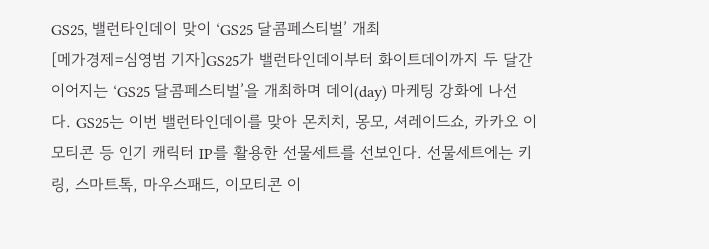GS25, 밸런타인데이 맞이 ‘GS25 달콤페스티벌’ 개최
[메가경제=심영범 기자]GS25가 밸런타인데이부터 화이트데이까지 두 달간 이어지는 ‘GS25 달콤페스티벌’을 개최하며 데이(day) 마케팅 강화에 나선다. GS25는 이번 밸런타인데이를 맞아 몬치치, 몽모, 셔레이드쇼, 카카오 이모티콘 등 인기 캐릭터 IP를 활용한 선물세트를 선보인다. 선물세트에는 키링, 스마트톡, 마우스패드, 이모티콘 이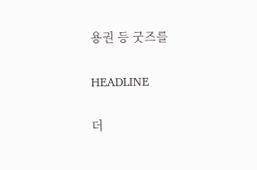용권 등 굿즈를

HEADLINE

더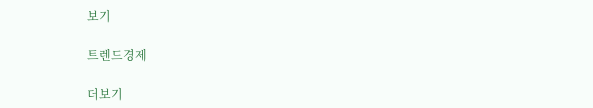보기

트렌드경제

더보기